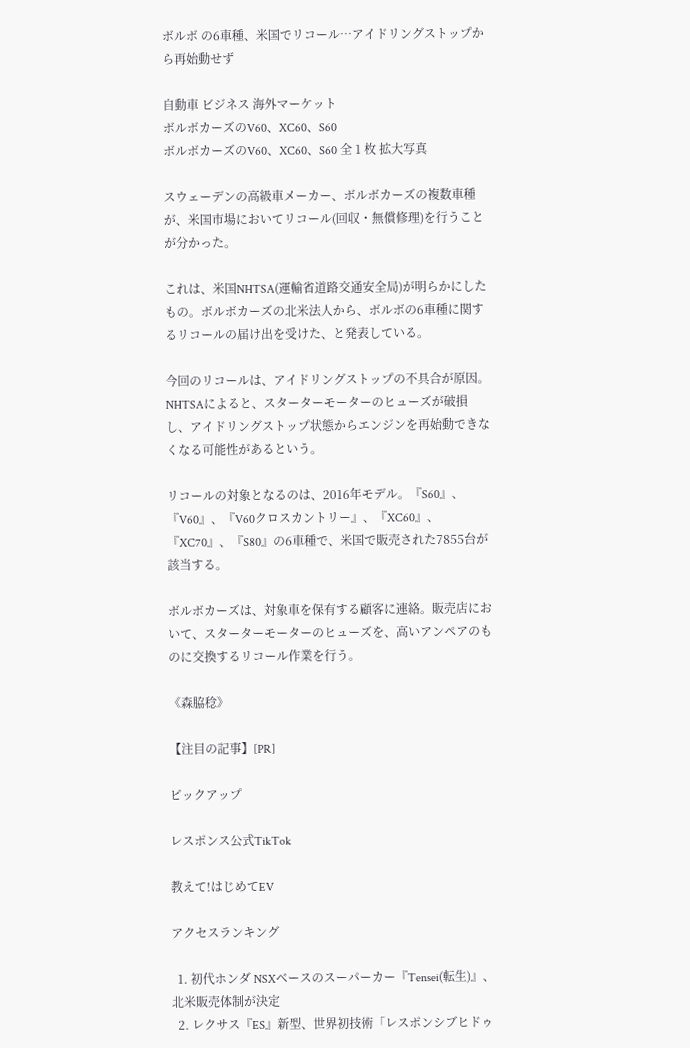ボルボ の6車種、米国でリコール…アイドリングストップから再始動せず

自動車 ビジネス 海外マーケット
ボルボカーズのV60、XC60、S60
ボルボカーズのV60、XC60、S60 全 1 枚 拡大写真

スウェーデンの高級車メーカー、ボルボカーズの複数車種が、米国市場においてリコール(回収・無償修理)を行うことが分かった。

これは、米国NHTSA(運輸省道路交通安全局)が明らかにしたもの。ボルボカーズの北米法人から、ボルボの6車種に関するリコールの届け出を受けた、と発表している。

今回のリコールは、アイドリングストップの不具合が原因。NHTSAによると、スターターモーターのヒューズが破損し、アイドリングストップ状態からエンジンを再始動できなくなる可能性があるという。

リコールの対象となるのは、2016年モデル。『S60』、『V60』、『V60クロスカントリー』、『XC60』、『XC70』、『S80』の6車種で、米国で販売された7855台が該当する。

ボルボカーズは、対象車を保有する顧客に連絡。販売店において、スターターモーターのヒューズを、高いアンペアのものに交換するリコール作業を行う。

《森脇稔》

【注目の記事】[PR]

ピックアップ

レスポンス公式TikTok

教えて!はじめてEV

アクセスランキング

  1. 初代ホンダ NSXベースのスーパーカー『Tensei(転生)』、北米販売体制が決定
  2. レクサス『ES』新型、世界初技術「レスポンシブヒドゥ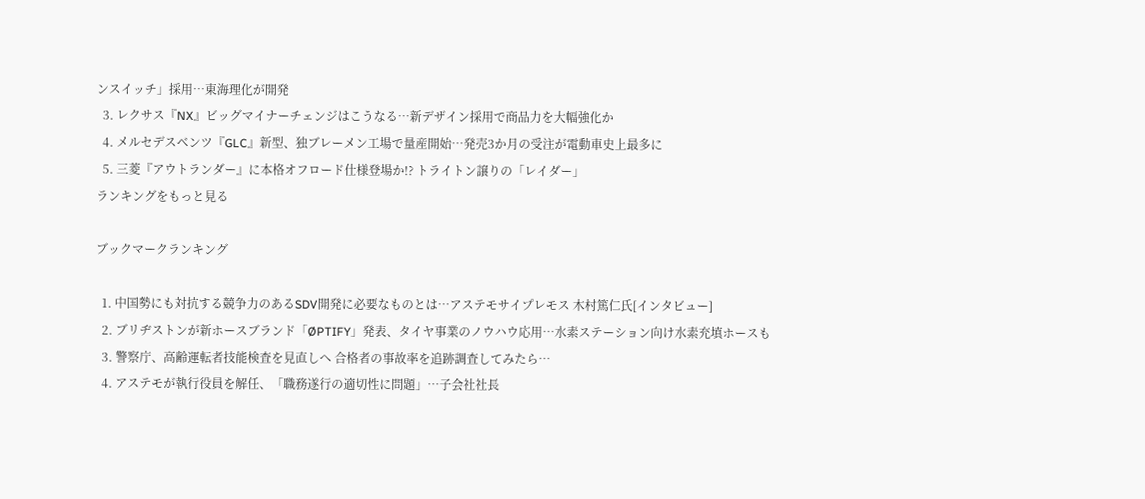ンスイッチ」採用…東海理化が開発
  3. レクサス『NX』ビッグマイナーチェンジはこうなる…新デザイン採用で商品力を大幅強化か
  4. メルセデスベンツ『GLC』新型、独ブレーメン工場で量産開始…発売3か月の受注が電動車史上最多に
  5. 三菱『アウトランダー』に本格オフロード仕様登場か!? トライトン譲りの「レイダー」
ランキングをもっと見る

ブックマークランキング

  1. 中国勢にも対抗する競争力のあるSDV開発に必要なものとは…アステモサイプレモス 木村篤仁氏[インタビュー]
  2. ブリヂストンが新ホースブランド「ØPTIFY」発表、タイヤ事業のノウハウ応用…水素ステーション向け水素充填ホースも
  3. 警察庁、高齢運転者技能検査を見直しへ 合格者の事故率を追跡調査してみたら…
  4. アステモが執行役員を解任、「職務遂行の適切性に問題」…子会社社長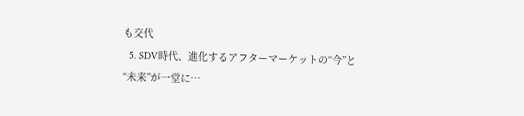も交代
  5. SDV時代、進化するアフターマーケットの“今”と“未来”が一堂に…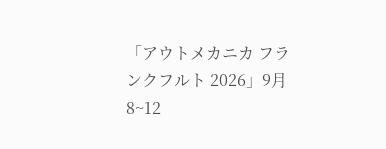「アウトメカニカ フランクフルト 2026」9月8~12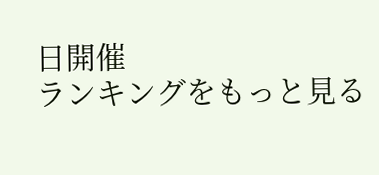日開催
ランキングをもっと見る